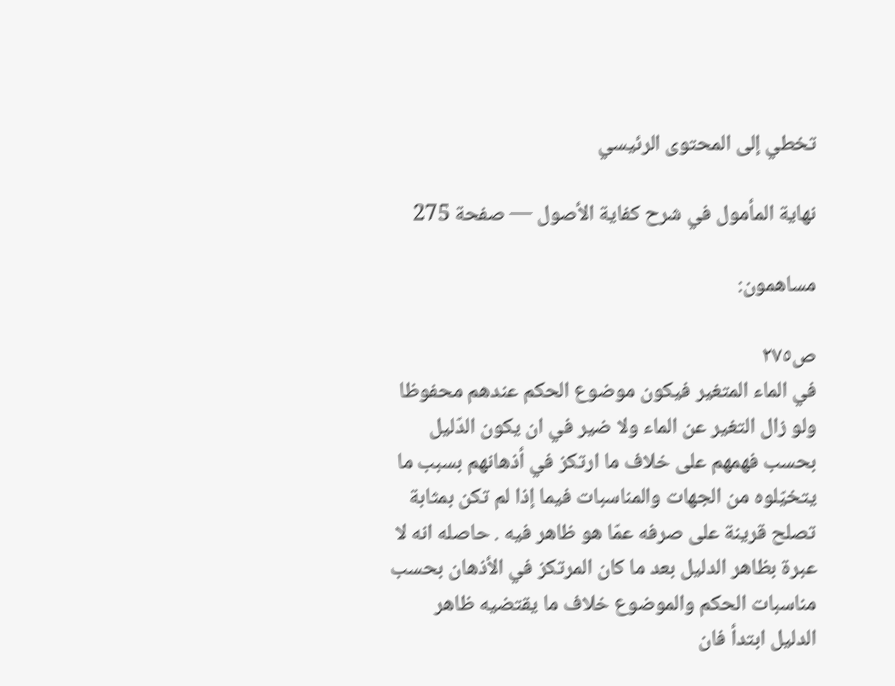تخطي إلى المحتوى الرئيسي

نهاية المأمول في شرح كفاية الأصول — صفحة 275

مساهمون:

ص٢٧٥
في الماء المتغير فيكون موضوع الحكم عندهم محفوظا ولو زال التغير عن الماء ولا ضير في ان يكون الدّليل بحسب فهمهم على خلاف ما ارتكز في أذهانهم بسبب ما يتخيّلوه من الجهات والمناسبات فيما إذا لم تكن بمثابة تصلح قرينة على صرفه عمّا هو ظاهر فيه . حاصله انه لا عبرة بظاهر الدليل بعد ما كان المرتكز في الأذهان بحسب مناسبات الحكم والموضوع خلاف ما يقتضيه ظاهر الدليل ابتدأ فان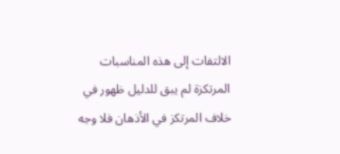الالتفات إلى هذه المناسبات المرتكزة لم يبق للدليل ظهور في خلاف المرتكز في الأذهان فلا وجه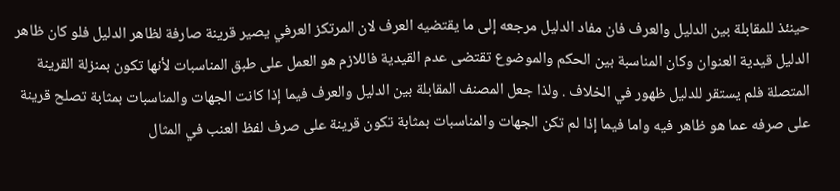حينئذ للمقابلة بين الدليل والعرف فان مفاد الدليل مرجعه إلى ما يقتضيه العرف لان المرتكز العرفي يصير قرينة صارفة لظاهر الدليل فلو كان ظاهر الدليل قيدية العنوان وكان المناسبة بين الحكم والموضوع تقتضى عدم القيدية فاللازم هو العمل على طبق المناسبات لأنها تكون بمنزلة القرينة المتصلة فلم يستقر للدليل ظهور في الخلاف . ولذا جعل المصنف المقابلة بين الدليل والعرف فيما إذا كانت الجهات والمناسبات بمثابة تصلح قرينة على صرفه عما هو ظاهر فيه واما فيما إذا لم تكن الجهات والمناسبات بمثابة تكون قرينة على صرف لفظ العنب في المثال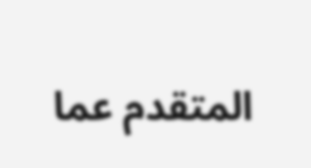المتقدم عما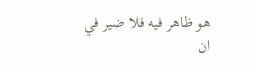هو ظاهر فيه فلا ضير في ان